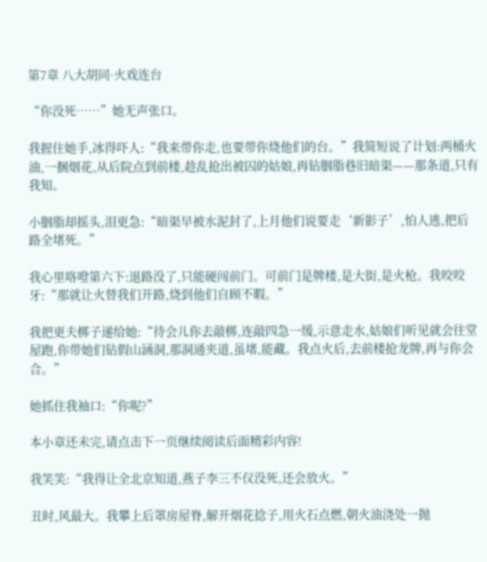第7章 八大胡同·火戏连台

“你没死……”她无声张口。

我握住她手,冰得吓人:“我来带你走,也要带你烧他们的台。”我简短说了计划:两桶火油,一捆烟花,从后院点到前楼,趁乱抢出被囚的姑娘,再钻胭脂巷旧暗渠——那条道,只有我知。

小胭脂却摇头,泪更急:“暗渠早被水泥封了,上月他们说要走‘新影子’,怕人逃,把后路全堵死。”

我心里咯噔第六下:退路没了,只能硬闯前门。可前门是牌楼,是大街,是火枪。我咬咬牙:“那就让火替我们开路,烧到他们自顾不暇。”

我把更夫梆子递给她:“待会儿你去敲梆,连敲四急一缓,示意走水,姑娘们听见就会往堂屋跑,你带她们钻假山涵洞,那洞通夹道,虽堵,能藏。我点火后,去前楼抢龙牌,再与你会合。”

她抓住我袖口:“你呢?”

本小章还未完,请点击下一页继续阅读后面精彩内容!

我笑笑:“我得让全北京知道,燕子李三不仅没死,还会放火。”

丑时,风最大。我攀上后罩房屋脊,解开烟花捻子,用火石点燃,朝火油浇处一抛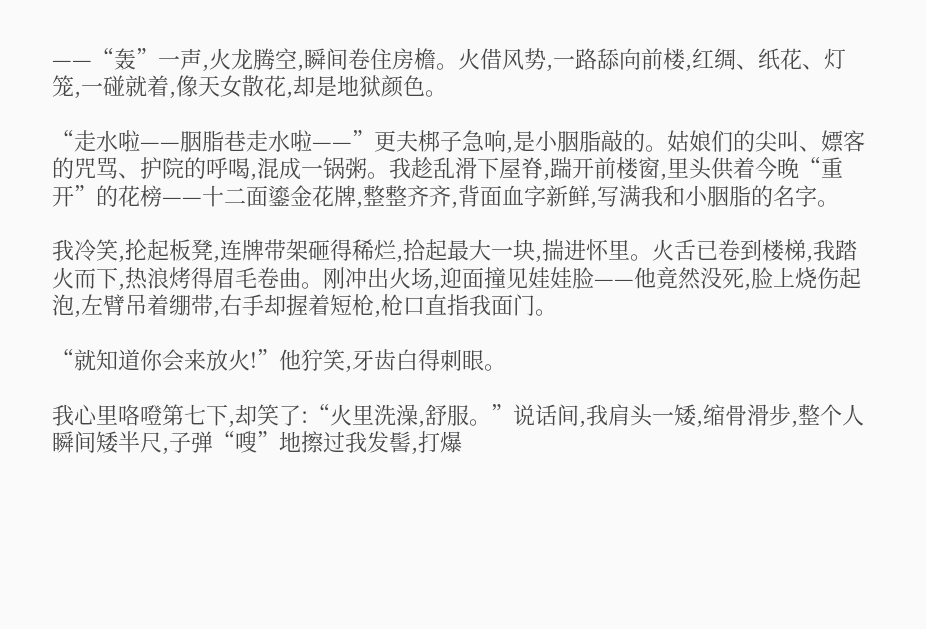——“轰”一声,火龙腾空,瞬间卷住房檐。火借风势,一路舔向前楼,红绸、纸花、灯笼,一碰就着,像天女散花,却是地狱颜色。

“走水啦——胭脂巷走水啦——”更夫梆子急响,是小胭脂敲的。姑娘们的尖叫、嫖客的咒骂、护院的呼喝,混成一锅粥。我趁乱滑下屋脊,踹开前楼窗,里头供着今晚“重开”的花榜——十二面鎏金花牌,整整齐齐,背面血字新鲜,写满我和小胭脂的名字。

我冷笑,抡起板凳,连牌带架砸得稀烂,拾起最大一块,揣进怀里。火舌已卷到楼梯,我踏火而下,热浪烤得眉毛卷曲。刚冲出火场,迎面撞见娃娃脸——他竟然没死,脸上烧伤起泡,左臂吊着绷带,右手却握着短枪,枪口直指我面门。

“就知道你会来放火!”他狞笑,牙齿白得刺眼。

我心里咯噔第七下,却笑了:“火里洗澡,舒服。”说话间,我肩头一矮,缩骨滑步,整个人瞬间矮半尺,子弹“嗖”地擦过我发髻,打爆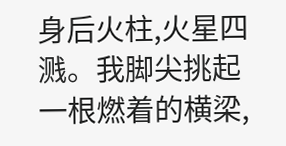身后火柱,火星四溅。我脚尖挑起一根燃着的横梁,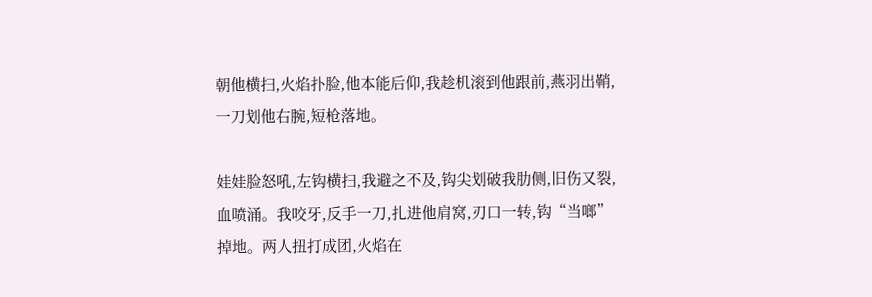朝他横扫,火焰扑脸,他本能后仰,我趁机滚到他跟前,燕羽出鞘,一刀划他右腕,短枪落地。

娃娃脸怒吼,左钩横扫,我避之不及,钩尖划破我肋侧,旧伤又裂,血喷涌。我咬牙,反手一刀,扎进他肩窝,刃口一转,钩“当啷”掉地。两人扭打成团,火焰在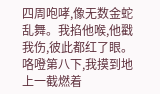四周咆哮,像无数金蛇乱舞。我掐他喉,他戳我伤,彼此都红了眼。咯噔第八下,我摸到地上一截燃着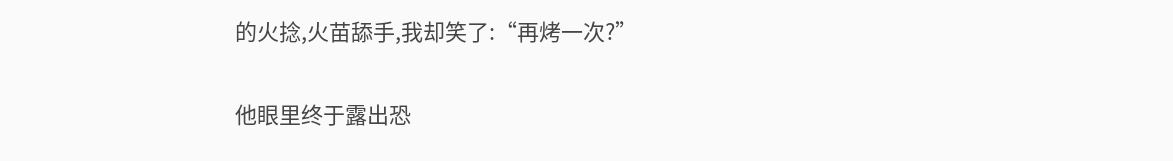的火捻,火苗舔手,我却笑了:“再烤一次?”

他眼里终于露出恐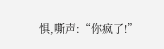惧,嘶声:“你疯了!”